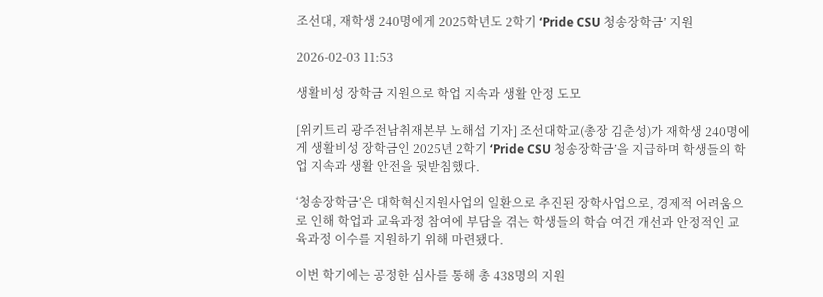조선대, 재학생 240명에게 2025학년도 2학기 ‘Pride CSU 청송장학금’ 지원

2026-02-03 11:53

생활비성 장학금 지원으로 학업 지속과 생활 안정 도모

[위키트리 광주전남취재본부 노해섭 기자] 조선대학교(총장 김춘성)가 재학생 240명에게 생활비성 장학금인 2025년 2학기 ‘Pride CSU 청송장학금’을 지급하며 학생들의 학업 지속과 생활 안전을 뒷받침했다.

‘청송장학금’은 대학혁신지원사업의 일환으로 추진된 장학사업으로, 경제적 어려움으로 인해 학업과 교육과정 참여에 부담을 겪는 학생들의 학습 여건 개선과 안정적인 교육과정 이수를 지원하기 위해 마련됐다.

이번 학기에는 공정한 심사를 통해 총 438명의 지원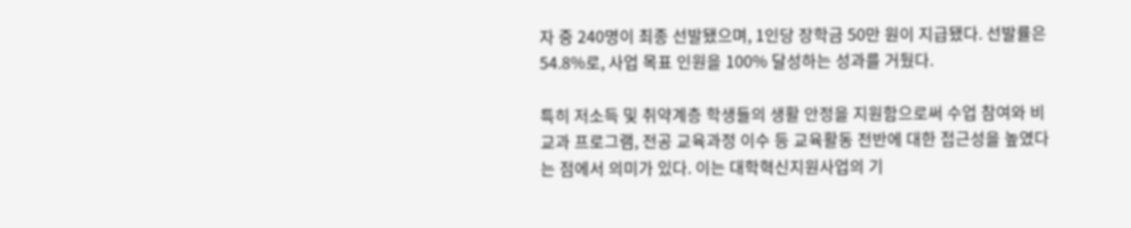자 중 240명이 최종 선발됐으며, 1인당 장학금 50만 원이 지급됐다. 선발률은 54.8%로, 사업 목표 인원을 100% 달성하는 성과를 거뒀다.

특히 저소득 및 취약계층 학생들의 생활 안정을 지원함으로써 수업 참여와 비교과 프로그램, 전공 교육과정 이수 등 교육활동 전반에 대한 접근성을 높였다는 점에서 의미가 있다. 이는 대학혁신지원사업의 기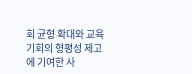회 균형 확대와 교육 기회의 형평성 제고에 기여한 사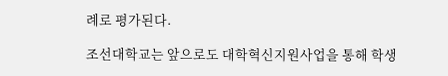례로 평가된다.

조선대학교는 앞으로도 대학혁신지원사업을 통해 학생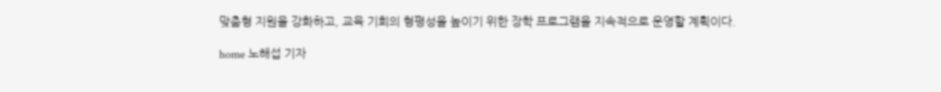맞춤형 지원을 강화하고, 교육 기회의 형평성을 높이기 위한 장학 프로그램을 지속적으로 운영할 계획이다.

home 노해섭 기자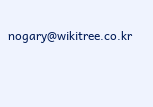nogary@wikitree.co.kr